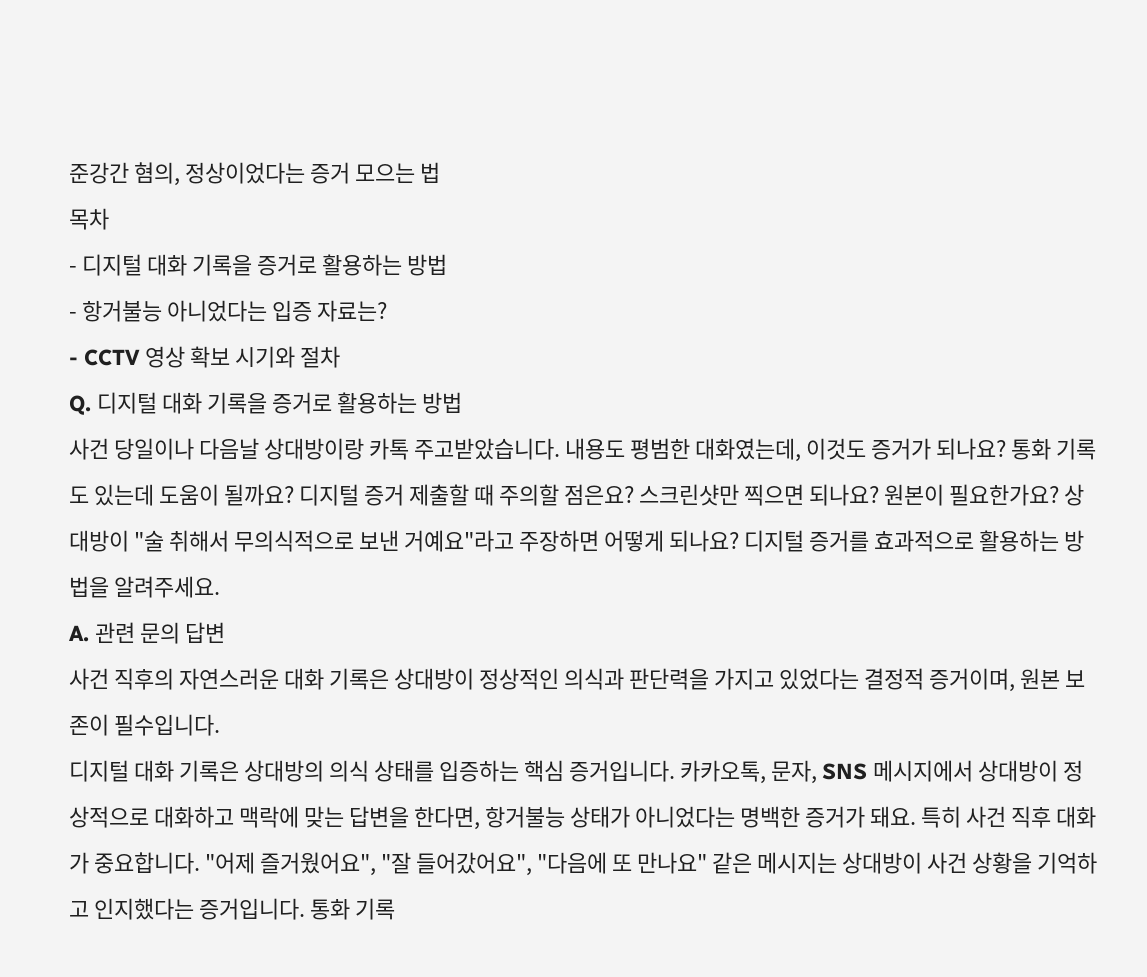준강간 혐의, 정상이었다는 증거 모으는 법
목차
- 디지털 대화 기록을 증거로 활용하는 방법
- 항거불능 아니었다는 입증 자료는?
- CCTV 영상 확보 시기와 절차
Q. 디지털 대화 기록을 증거로 활용하는 방법
사건 당일이나 다음날 상대방이랑 카톡 주고받았습니다. 내용도 평범한 대화였는데, 이것도 증거가 되나요? 통화 기록도 있는데 도움이 될까요? 디지털 증거 제출할 때 주의할 점은요? 스크린샷만 찍으면 되나요? 원본이 필요한가요? 상대방이 "술 취해서 무의식적으로 보낸 거예요"라고 주장하면 어떻게 되나요? 디지털 증거를 효과적으로 활용하는 방법을 알려주세요.
A. 관련 문의 답변
사건 직후의 자연스러운 대화 기록은 상대방이 정상적인 의식과 판단력을 가지고 있었다는 결정적 증거이며, 원본 보존이 필수입니다.
디지털 대화 기록은 상대방의 의식 상태를 입증하는 핵심 증거입니다. 카카오톡, 문자, SNS 메시지에서 상대방이 정상적으로 대화하고 맥락에 맞는 답변을 한다면, 항거불능 상태가 아니었다는 명백한 증거가 돼요. 특히 사건 직후 대화가 중요합니다. "어제 즐거웠어요", "잘 들어갔어요", "다음에 또 만나요" 같은 메시지는 상대방이 사건 상황을 기억하고 인지했다는 증거입니다. 통화 기록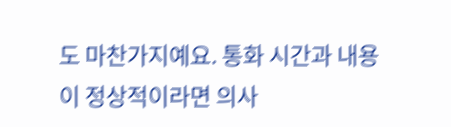도 마찬가지예요. 통화 시간과 내용이 정상적이라면 의사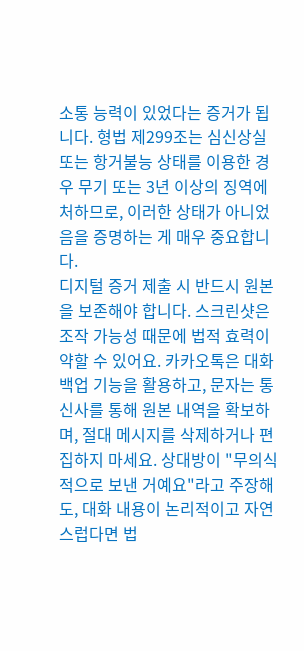소통 능력이 있었다는 증거가 됩니다. 형법 제299조는 심신상실 또는 항거불능 상태를 이용한 경우 무기 또는 3년 이상의 징역에 처하므로, 이러한 상태가 아니었음을 증명하는 게 매우 중요합니다.
디지털 증거 제출 시 반드시 원본을 보존해야 합니다. 스크린샷은 조작 가능성 때문에 법적 효력이 약할 수 있어요. 카카오톡은 대화 백업 기능을 활용하고, 문자는 통신사를 통해 원본 내역을 확보하며, 절대 메시지를 삭제하거나 편집하지 마세요. 상대방이 "무의식적으로 보낸 거예요"라고 주장해도, 대화 내용이 논리적이고 자연스럽다면 법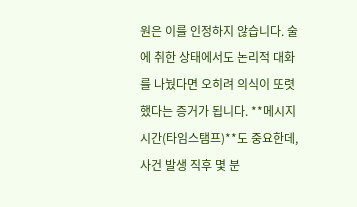원은 이를 인정하지 않습니다. 술에 취한 상태에서도 논리적 대화를 나눴다면 오히려 의식이 또렷했다는 증거가 됩니다. **메시지 시간(타임스탬프)**도 중요한데, 사건 발생 직후 몇 분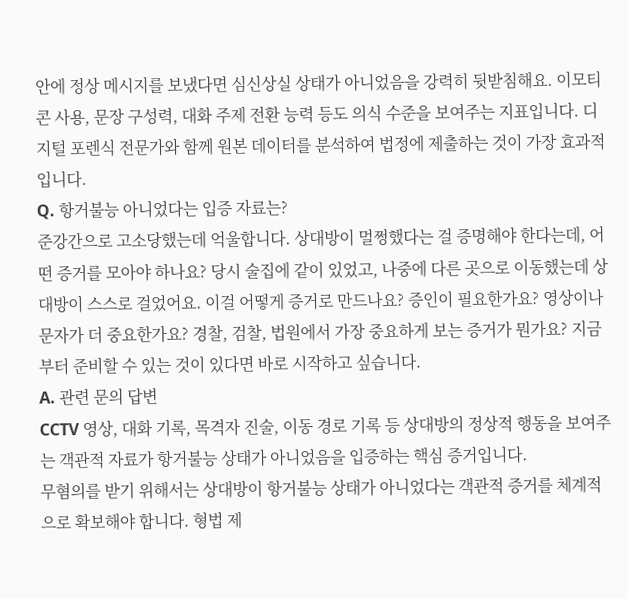안에 정상 메시지를 보냈다면 심신상실 상태가 아니었음을 강력히 뒷받침해요. 이모티콘 사용, 문장 구성력, 대화 주제 전환 능력 등도 의식 수준을 보여주는 지표입니다. 디지털 포렌식 전문가와 함께 원본 데이터를 분석하여 법정에 제출하는 것이 가장 효과적입니다.
Q. 항거불능 아니었다는 입증 자료는?
준강간으로 고소당했는데 억울합니다. 상대방이 멀쩡했다는 걸 증명해야 한다는데, 어떤 증거를 모아야 하나요? 당시 술집에 같이 있었고, 나중에 다른 곳으로 이동했는데 상대방이 스스로 걸었어요. 이걸 어떻게 증거로 만드나요? 증인이 필요한가요? 영상이나 문자가 더 중요한가요? 경찰, 검찰, 법원에서 가장 중요하게 보는 증거가 뭔가요? 지금부터 준비할 수 있는 것이 있다면 바로 시작하고 싶습니다.
A. 관련 문의 답변
CCTV 영상, 대화 기록, 목격자 진술, 이동 경로 기록 등 상대방의 정상적 행동을 보여주는 객관적 자료가 항거불능 상태가 아니었음을 입증하는 핵심 증거입니다.
무혐의를 받기 위해서는 상대방이 항거불능 상태가 아니었다는 객관적 증거를 체계적으로 확보해야 합니다. 형법 제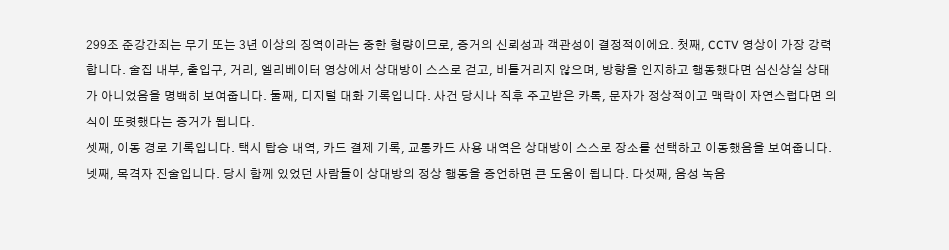299조 준강간죄는 무기 또는 3년 이상의 징역이라는 중한 형량이므로, 증거의 신뢰성과 객관성이 결정적이에요. 첫째, CCTV 영상이 가장 강력합니다. 술집 내부, 출입구, 거리, 엘리베이터 영상에서 상대방이 스스로 걷고, 비틀거리지 않으며, 방향을 인지하고 행동했다면 심신상실 상태가 아니었음을 명백히 보여줍니다. 둘째, 디지털 대화 기록입니다. 사건 당시나 직후 주고받은 카톡, 문자가 정상적이고 맥락이 자연스럽다면 의식이 또렷했다는 증거가 됩니다.
셋째, 이동 경로 기록입니다. 택시 탑승 내역, 카드 결제 기록, 교통카드 사용 내역은 상대방이 스스로 장소를 선택하고 이동했음을 보여줍니다. 넷째, 목격자 진술입니다. 당시 함께 있었던 사람들이 상대방의 정상 행동을 증언하면 큰 도움이 됩니다. 다섯째, 음성 녹음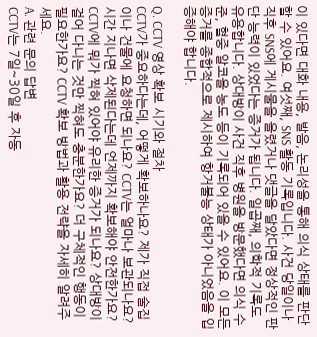이 있다면 대화 내용, 발음, 논리성을 통해 의식 상태를 판단할 수 있어요. 여섯째, SNS 활동 기록입니다. 사건 당일이나 직후 SNS에 게시물을 올렸거나 댓글을 달았다면 정상적인 판단 능력이 있었다는 증거가 됩니다. 일곱째, 의학적 기록도 유용합니다. 상대방이 사건 직후 병원을 방문했다면 의식 수준, 혈중 알코올 농도 등이 기록되어 있을 수 있어요. 이 모든 증거를 종합적으로 제시하여 항거불능 상태가 아니었음을 입증해야 합니다.

Q. CCTV 영상 확보 시기와 절차
CCTV가 중요하다는데, 어떻게 확보하나요? 제가 직접 술집이나 건물에 요청하면 되나요? CCTV는 얼마나 보관되나요? 시간 지나면 삭제된다는데 언제까지 확보해야 안전한가요? CCTV에 뭐가 찍혀 있어야 유리한 증거가 되나요? 상대방이 걸어 다니는 것만 찍혀도 충분한가요? 더 구체적인 행동이 필요한가요? CCTV 확보 방법과 활용 전략을 자세히 알려주세요.
A. 관련 문의 답변
CCTV는 7일~30일 후 자동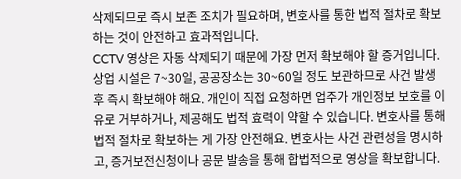삭제되므로 즉시 보존 조치가 필요하며, 변호사를 통한 법적 절차로 확보하는 것이 안전하고 효과적입니다.
CCTV 영상은 자동 삭제되기 때문에 가장 먼저 확보해야 할 증거입니다. 상업 시설은 7~30일, 공공장소는 30~60일 정도 보관하므로 사건 발생 후 즉시 확보해야 해요. 개인이 직접 요청하면 업주가 개인정보 보호를 이유로 거부하거나, 제공해도 법적 효력이 약할 수 있습니다. 변호사를 통해 법적 절차로 확보하는 게 가장 안전해요. 변호사는 사건 관련성을 명시하고, 증거보전신청이나 공문 발송을 통해 합법적으로 영상을 확보합니다.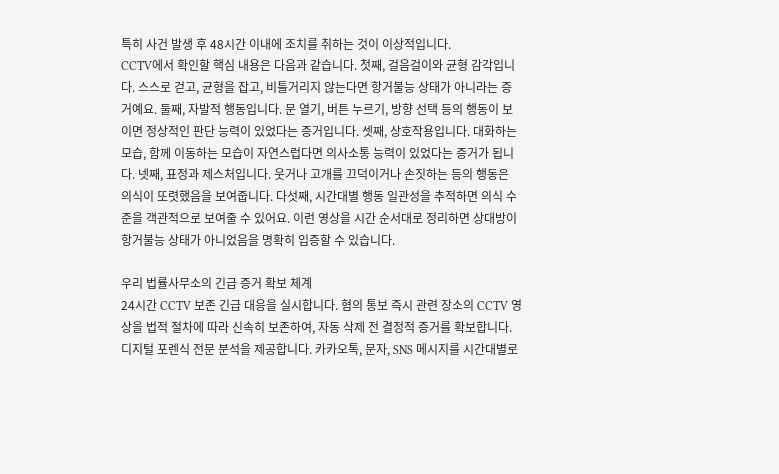특히 사건 발생 후 48시간 이내에 조치를 취하는 것이 이상적입니다.
CCTV에서 확인할 핵심 내용은 다음과 같습니다. 첫째, 걸음걸이와 균형 감각입니다. 스스로 걷고, 균형을 잡고, 비틀거리지 않는다면 항거불능 상태가 아니라는 증거예요. 둘째, 자발적 행동입니다. 문 열기, 버튼 누르기, 방향 선택 등의 행동이 보이면 정상적인 판단 능력이 있었다는 증거입니다. 셋째, 상호작용입니다. 대화하는 모습, 함께 이동하는 모습이 자연스럽다면 의사소통 능력이 있었다는 증거가 됩니다. 넷째, 표정과 제스처입니다. 웃거나 고개를 끄덕이거나 손짓하는 등의 행동은 의식이 또렷했음을 보여줍니다. 다섯째, 시간대별 행동 일관성을 추적하면 의식 수준을 객관적으로 보여줄 수 있어요. 이런 영상을 시간 순서대로 정리하면 상대방이 항거불능 상태가 아니었음을 명확히 입증할 수 있습니다.

우리 법률사무소의 긴급 증거 확보 체계
24시간 CCTV 보존 긴급 대응을 실시합니다. 혐의 통보 즉시 관련 장소의 CCTV 영상을 법적 절차에 따라 신속히 보존하여, 자동 삭제 전 결정적 증거를 확보합니다.
디지털 포렌식 전문 분석을 제공합니다. 카카오톡, 문자, SNS 메시지를 시간대별로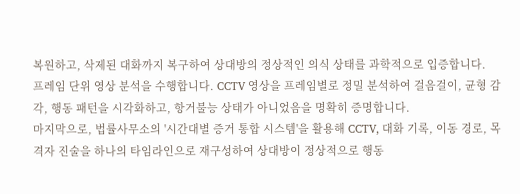복원하고, 삭제된 대화까지 복구하여 상대방의 정상적인 의식 상태를 과학적으로 입증합니다.
프레임 단위 영상 분석을 수행합니다. CCTV 영상을 프레임별로 정밀 분석하여 걸음걸이, 균형 감각, 행동 패턴을 시각화하고, 항거불능 상태가 아니었음을 명확히 증명합니다.
마지막으로, 법률사무소의 '시간대별 증거 통합 시스템'을 활용해 CCTV, 대화 기록, 이동 경로, 목격자 진술을 하나의 타임라인으로 재구성하여 상대방이 정상적으로 행동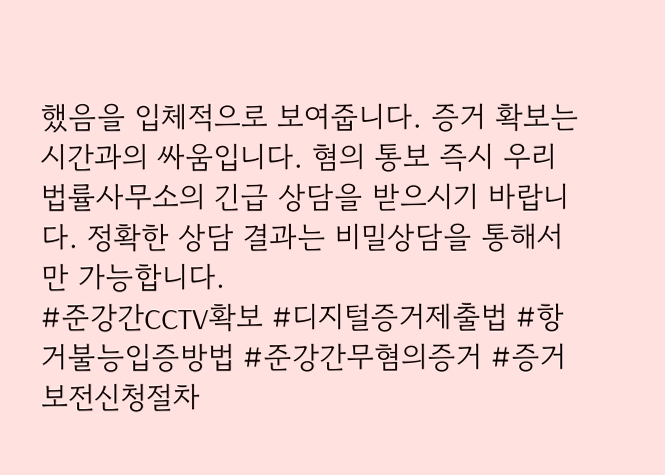했음을 입체적으로 보여줍니다. 증거 확보는 시간과의 싸움입니다. 혐의 통보 즉시 우리 법률사무소의 긴급 상담을 받으시기 바랍니다. 정확한 상담 결과는 비밀상담을 통해서만 가능합니다.
#준강간CCTV확보 #디지털증거제출법 #항거불능입증방법 #준강간무혐의증거 #증거보전신청절차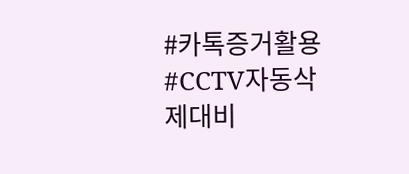#카톡증거활용 #CCTV자동삭제대비